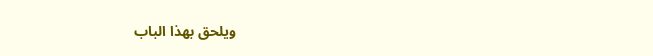ويلحق بهذا الباب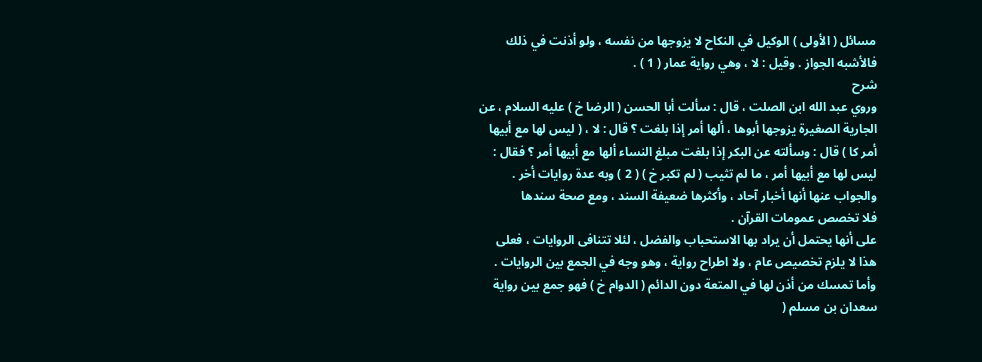مسائل ( الأولى ) الوكيل في النكاح لا يزوجها من نفسه ، ولو أذنت في ذلك
فالأشبه الجواز . وقيل : لا ، وهي رواية عمار ( 1 ) .
شرح
وروي عبد الله ابن الصلت ، قال : سألت أبا الحسن ( الرضا خ ) عليه السلام ، عن
الجارية الصغيرة يزوجها أبوها ، ألها أمر إذا بلغت ؟ قال : لا ، ( ليس لها مع أبيها
أمر كا ) قال : وسألته عن البكر إذا بلغت مبلغ النساء ألها مع أبيها أمر ؟ فقال :
ليس لها مع أبيها أمر ، ما لم تثيب ( لم تكبر خ ) ( 2 ) وبه عدة روايات أخر .
والجواب عنها أنها أخبار آحاد ، وأكثرها ضعيفة السند ، ومع صحة سندها
فلا تخصص عمومات القرآن .
على أنها يحتمل أن يراد بها الاستحباب والفضل ، لئلا تتنافى الروايات ، فعلى
هذا لا يلزم تخصيص عام ، ولا اطراح رواية ، وهو وجه في الجمع بين الروايات .
وأما تمسك من أذن لها في المتعة دون الدائم ( الدوام خ ) فهو جمع بين رواية
سعدان بن مسلم (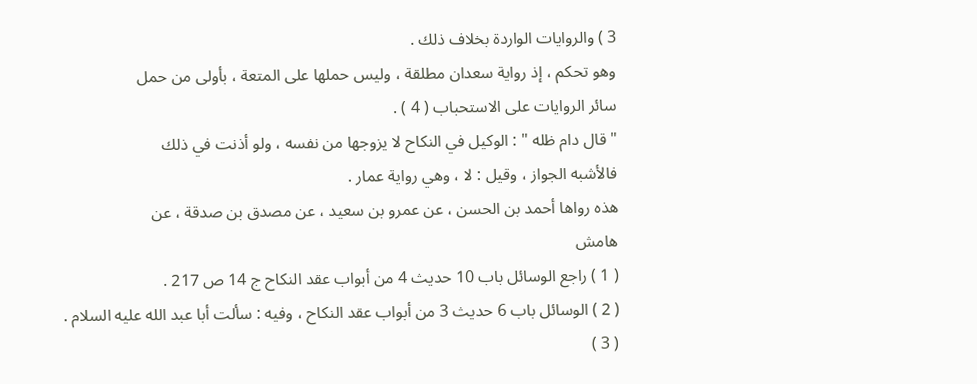3 ) والروايات الواردة بخلاف ذلك .
وهو تحكم ، إذ رواية سعدان مطلقة ، وليس حملها على المتعة ، بأولى من حمل
سائر الروايات على الاستحباب ( 4 ) .
" قال دام ظله " : الوكيل في النكاح لا يزوجها من نفسه ، ولو أذنت في ذلك
فالأشبه الجواز ، وقيل : لا ، وهي رواية عمار .
هذه رواها أحمد بن الحسن ، عن عمرو بن سعيد ، عن مصدق بن صدقة ، عن
هامش
( 1 ) راجع الوسائل باب 10 حديث 4 من أبواب عقد النكاح ج 14 ص 217 .
( 2 ) الوسائل باب 6 حديث 3 من أبواب عقد النكاح ، وفيه : سألت أبا عبد الله عليه السلام .
( 3 )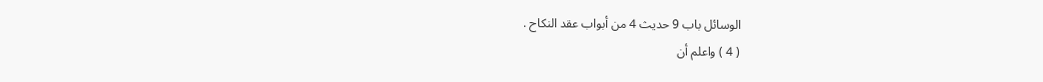الوسائل باب 9 حديث 4 من أبواب عقد النكاح .
( 4 ) واعلم أن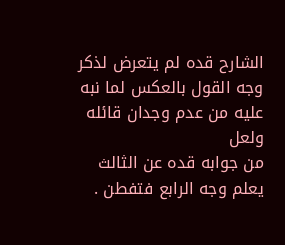الشارح قده لم يتعرض لذكر وجه القول بالعكس لما نبه عليه من عدم وجدان قائله ولعل
من جوابه قده عن الثالث يعلم وجه الرابع فتفطن .